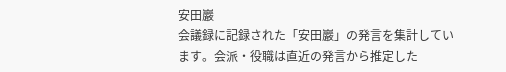安田巖
会議録に記録された「安田巖」の発言を集計しています。会派・役職は直近の発言から推定した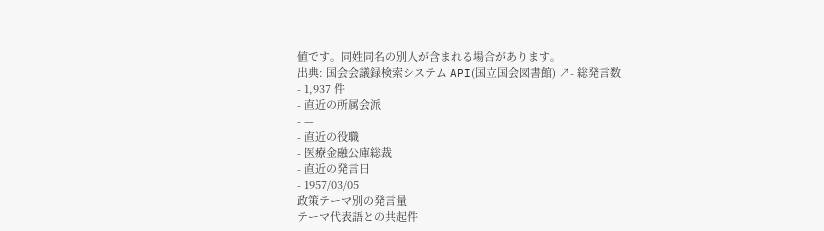値です。同姓同名の別人が含まれる場合があります。
出典: 国会会議録検索システム API(国立国会図書館) ↗- 総発言数
- 1,937 件
- 直近の所属会派
- —
- 直近の役職
- 医療金融公庫総裁
- 直近の発言日
- 1957/03/05
政策テーマ別の発言量
テーマ代表語との共起件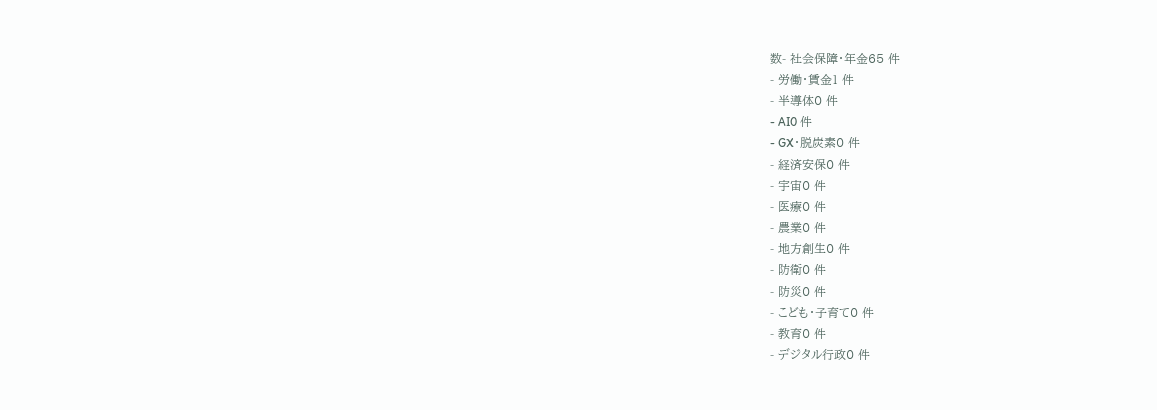数- 社会保障・年金65 件
- 労働・賃金1 件
- 半導体0 件
- AI0 件
- GX・脱炭素0 件
- 経済安保0 件
- 宇宙0 件
- 医療0 件
- 農業0 件
- 地方創生0 件
- 防衛0 件
- 防災0 件
- こども・子育て0 件
- 教育0 件
- デジタル行政0 件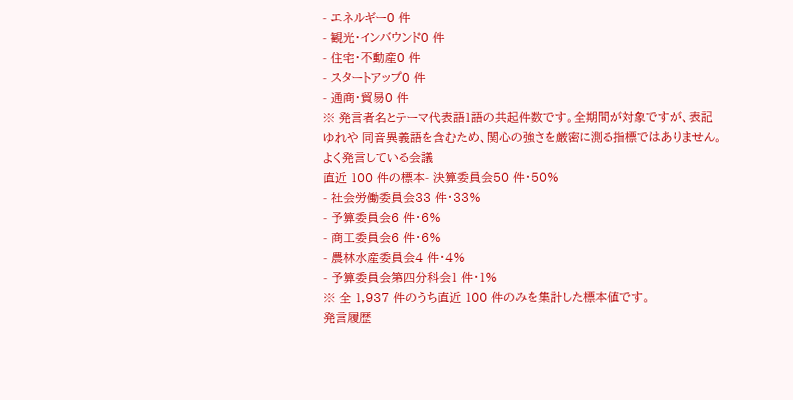- エネルギー0 件
- 観光・インバウンド0 件
- 住宅・不動産0 件
- スタートアップ0 件
- 通商・貿易0 件
※ 発言者名とテーマ代表語1語の共起件数です。全期間が対象ですが、表記ゆれや 同音異義語を含むため、関心の強さを厳密に測る指標ではありません。
よく発言している会議
直近 100 件の標本- 決算委員会50 件・50%
- 社会労働委員会33 件・33%
- 予算委員会6 件・6%
- 商工委員会6 件・6%
- 農林水産委員会4 件・4%
- 予算委員会第四分科会1 件・1%
※ 全 1,937 件のうち直近 100 件のみを集計した標本値です。
発言履歴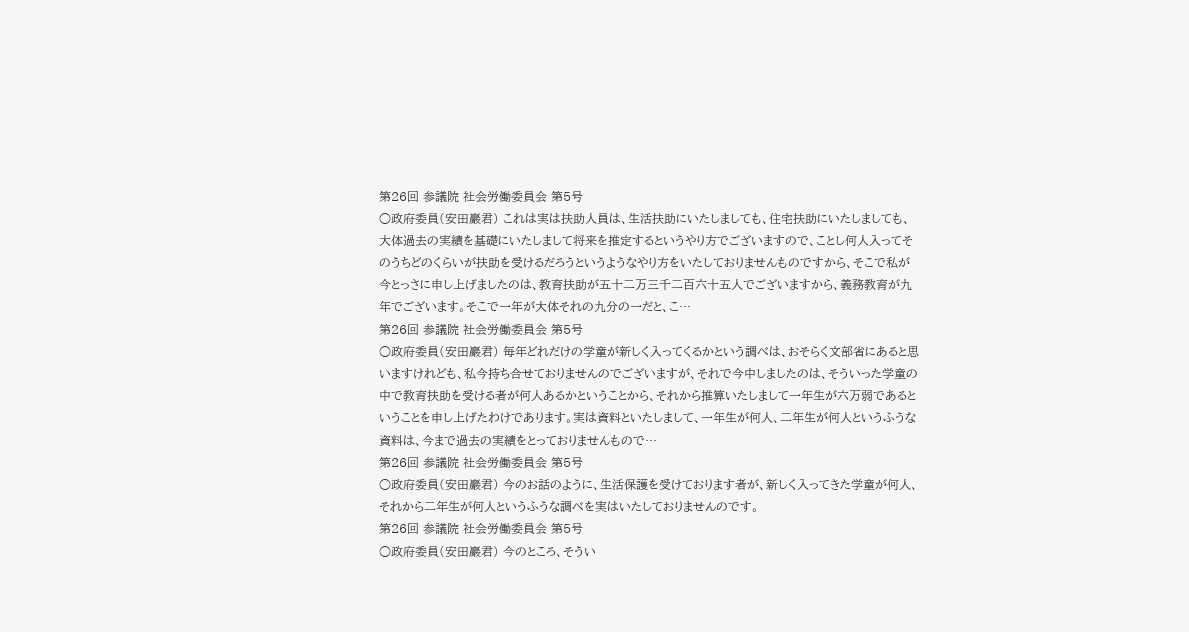第26回 参議院 社会労働委員会 第5号
○政府委員(安田巖君) これは実は扶助人員は、生活扶助にいたしましても、住宅扶助にいたしましても、大体過去の実績を基礎にいたしまして将来を推定するというやり方でございますので、ことし何人入ってそのうちどのくらいが扶助を受けるだろうというようなやり方をいたしておりませんものですから、そこで私が今とっさに申し上げましたのは、教育扶助が五十二万三千二百六十五人でございますから、義務教育が九年でございます。そこで一年が大体それの九分の一だと、こ…
第26回 参議院 社会労働委員会 第5号
○政府委員(安田巖君) 毎年どれだけの学童が新しく入ってくるかという調べは、おそらく文部省にあると思いますけれども、私今持ち合せておりませんのでございますが、それで今中しましたのは、そういった学童の中で教育扶助を受ける者が何人あるかということから、それから推算いたしまして一年生が六万弱であるということを申し上げたわけであります。実は資料といたしまして、一年生が何人、二年生が何人というふうな資料は、今まで過去の実績をとっておりませんもので…
第26回 参議院 社会労働委員会 第5号
○政府委員(安田巖君) 今のお話のように、生活保護を受けております者が、新しく入ってきた学童が何人、それから二年生が何人というふうな調べを実はいたしておりませんのです。
第26回 参議院 社会労働委員会 第5号
○政府委員(安田巖君) 今のところ、そうい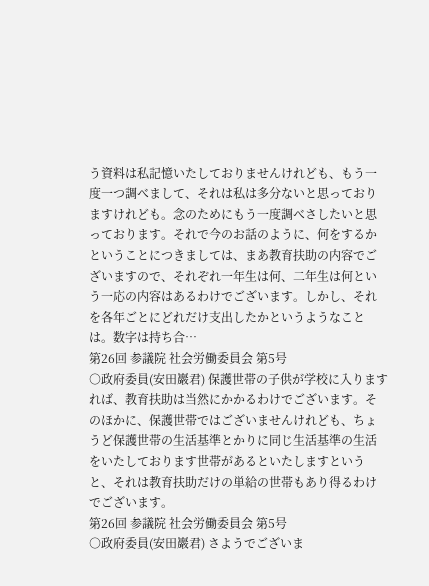う資料は私記憶いたしておりませんけれども、もう一度一つ調べまして、それは私は多分ないと思っておりますけれども。念のためにもう一度調べさしたいと思っております。それで今のお話のように、何をするかということにつきましては、まあ教育扶助の内容でございますので、それぞれ一年生は何、二年生は何という一応の内容はあるわけでございます。しかし、それを各年ごとにどれだけ支出したかというようなことは。数字は持ち合…
第26回 参議院 社会労働委員会 第5号
○政府委員(安田巖君) 保護世帯の子供が学校に入りますれば、教育扶助は当然にかかるわけでございます。そのほかに、保護世帯ではございませんけれども、ちょうど保護世帯の生活基準とかりに同じ生活基準の生活をいたしております世帯があるといたしますというと、それは教育扶助だけの単給の世帯もあり得るわけでございます。
第26回 参議院 社会労働委員会 第5号
○政府委員(安田巖君) さようでございま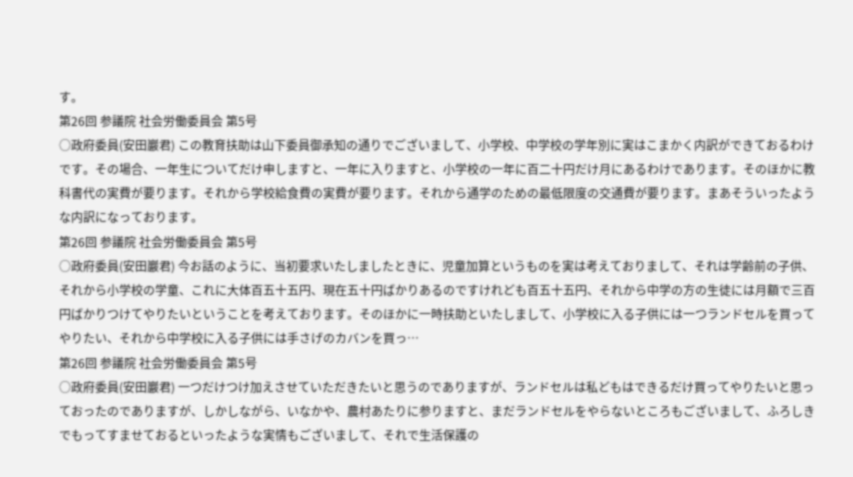す。
第26回 参議院 社会労働委員会 第5号
○政府委員(安田巖君) この教育扶助は山下委員御承知の通りでございまして、小学校、中学校の学年別に実はこまかく内訳ができておるわけです。その場合、一年生についてだけ申しますと、一年に入りますと、小学校の一年に百二十円だけ月にあるわけであります。そのほかに教科書代の実費が要ります。それから学校給食費の実費が要ります。それから通学のための最低限度の交通費が要ります。まあそういったような内訳になっております。
第26回 参議院 社会労働委員会 第5号
○政府委員(安田巖君) 今お話のように、当初要求いたしましたときに、児童加算というものを実は考えておりまして、それは学齢前の子供、それから小学校の学童、これに大体百五十五円、現在五十円ばかりあるのですけれども百五十五円、それから中学の方の生徒には月額で三百円ばかりつけてやりたいということを考えております。そのほかに一時扶助といたしまして、小学校に入る子供には一つランドセルを買ってやりたい、それから中学校に入る子供には手さげのカバンを買っ…
第26回 参議院 社会労働委員会 第5号
○政府委員(安田巖君) 一つだけつけ加えさせていただきたいと思うのでありますが、ランドセルは私どもはできるだけ買ってやりたいと思っておったのでありますが、しかしながら、いなかや、農村あたりに参りますと、まだランドセルをやらないところもございまして、ふろしきでもってすませておるといったような実情もございまして、それで生活保護の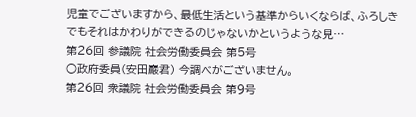児童でございますから、最低生活という基準からいくならば、ふろしきでもそれはかわりができるのじゃないかというような見…
第26回 参議院 社会労働委員会 第5号
○政府委員(安田巖君) 今調べがございません。
第26回 衆議院 社会労働委員会 第9号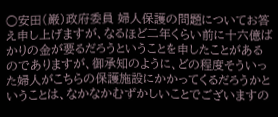○安田(巌)政府委員 婦人保護の問題についてお答え申し上げますが、なるほど二年くらい前に十六億ばかりの金が要るだろうということを申したことがあるのでありますが、御承知のように、どの程度そういった婦人がこちらの保護施設にかかってくるだろうかということは、なかなかむずかしいことでございますの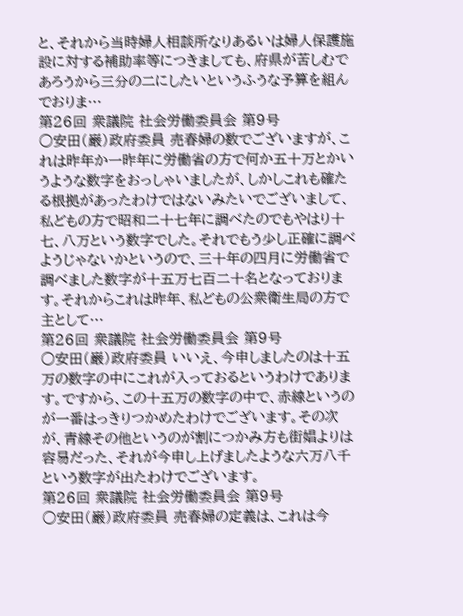と、それから当時婦人相談所なりあるいは婦人保護施設に対する補助率等につきましても、府県が苦しむであろうから三分の二にしたいというふうな予算を組んでおりま…
第26回 衆議院 社会労働委員会 第9号
○安田(巌)政府委員 売春婦の数でございますが、これは昨年か一昨年に労働省の方で何か五十万とかいうような数字をおっしゃいましたが、しかしこれも確たる根拠があったわけではないみたいでございまして、私どもの方で昭和二十七年に調べたのでもやはり十七、八万という数字でした。それでもう少し正確に調べようじゃないかというので、三十年の四月に労働省で調べました数字が十五万七百二十名となっております。それからこれは昨年、私どもの公衆衛生局の方で主として…
第26回 衆議院 社会労働委員会 第9号
○安田(巌)政府委員 いいえ、今申しましたのは十五万の数字の中にこれが入っておるというわけであります。ですから、この十五万の数字の中で、赤線というのが一番はっきりつかめたわけでございます。その次が、青線その他というのが割につかみ方も街娼よりは容易だった、それが今申し上げましたような六万八千という数字が出たわけでございます。
第26回 衆議院 社会労働委員会 第9号
○安田(巌)政府委員 売春婦の定義は、これは今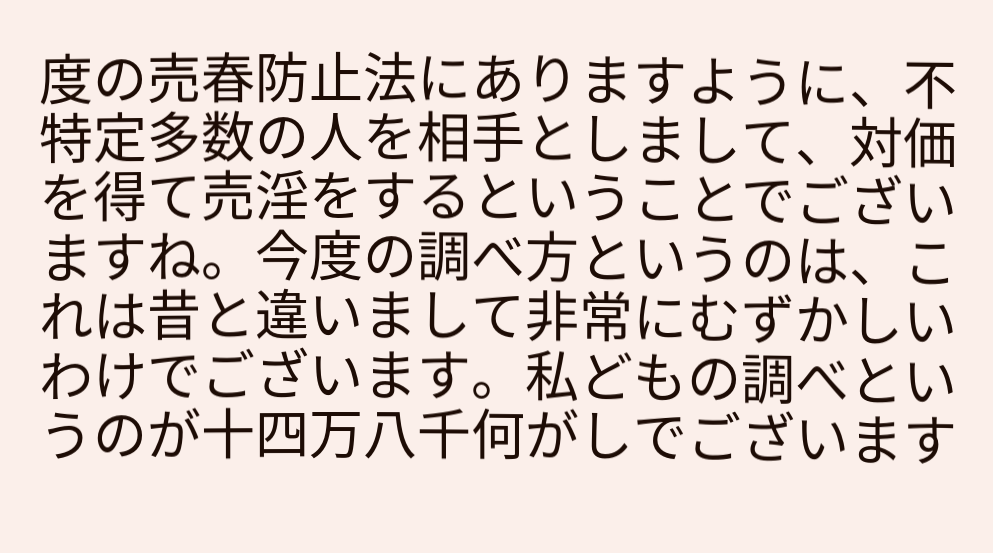度の売春防止法にありますように、不特定多数の人を相手としまして、対価を得て売淫をするということでございますね。今度の調べ方というのは、これは昔と違いまして非常にむずかしいわけでございます。私どもの調べというのが十四万八千何がしでございます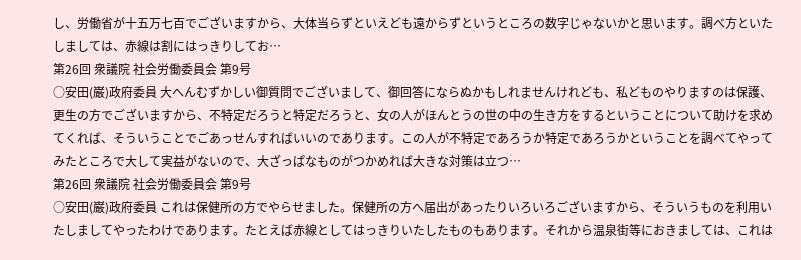し、労働省が十五万七百でございますから、大体当らずといえども遠からずというところの数字じゃないかと思います。調べ方といたしましては、赤線は割にはっきりしてお…
第26回 衆議院 社会労働委員会 第9号
○安田(巌)政府委員 大へんむずかしい御質問でございまして、御回答にならぬかもしれませんけれども、私どものやりますのは保護、更生の方でございますから、不特定だろうと特定だろうと、女の人がほんとうの世の中の生き方をするということについて助けを求めてくれば、そういうことでごあっせんすればいいのであります。この人が不特定であろうか特定であろうかということを調べてやってみたところで大して実益がないので、大ざっぱなものがつかめれば大きな対策は立つ…
第26回 衆議院 社会労働委員会 第9号
○安田(巌)政府委員 これは保健所の方でやらせました。保健所の方へ届出があったりいろいろございますから、そういうものを利用いたしましてやったわけであります。たとえば赤線としてはっきりいたしたものもあります。それから温泉街等におきましては、これは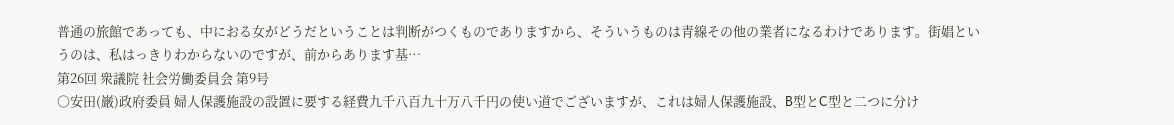普通の旅館であっても、中におる女がどうだということは判断がつくものでありますから、そういうものは青線その他の業者になるわけであります。街娼というのは、私はっきりわからないのですが、前からあります基…
第26回 衆議院 社会労働委員会 第9号
○安田(巌)政府委員 婦人保護施設の設置に要する経費九千八百九十万八千円の使い道でございますが、これは婦人保護施設、B型とC型と二つに分け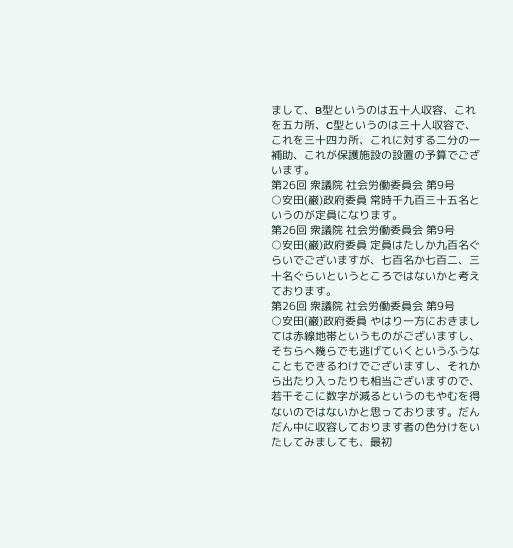まして、B型というのは五十人収容、これを五カ所、C型というのは三十人収容で、これを三十四カ所、これに対する二分の一補助、これが保護施設の設置の予算でございます。
第26回 衆議院 社会労働委員会 第9号
○安田(巌)政府委員 常時千九百三十五名というのが定員になります。
第26回 衆議院 社会労働委員会 第9号
○安田(巌)政府委員 定員はたしか九百名ぐらいでございますが、七百名か七百二、三十名ぐらいというところではないかと考えております。
第26回 衆議院 社会労働委員会 第9号
○安田(巌)政府委員 やはり一方におきましては赤線地帯というものがございますし、そちらへ幾らでも逃げていくというふうなこともできるわけでございますし、それから出たり入ったりも相当ございますので、若干そこに数字が減るというのもやむを得ないのではないかと思っております。だんだん中に収容しております者の色分けをいたしてみましても、最初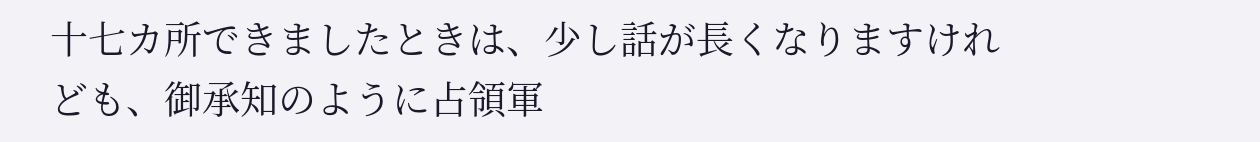十七カ所できましたときは、少し話が長くなりますけれども、御承知のように占領軍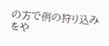の方で例の狩り込みをや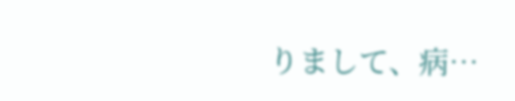りまして、病…